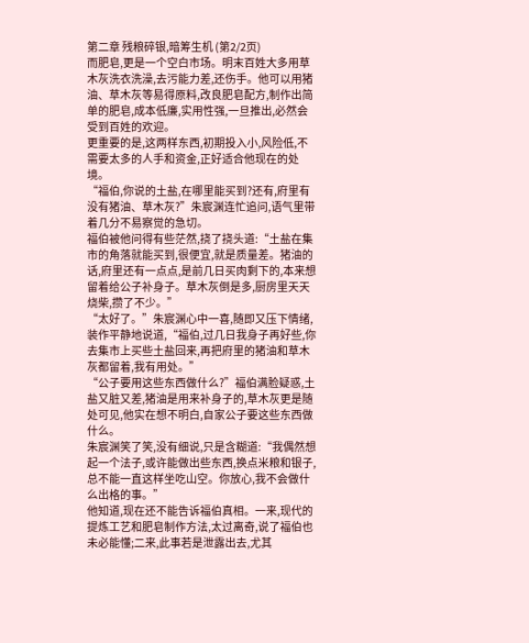第二章 残粮碎银,暗筹生机 (第2/2页)
而肥皂,更是一个空白市场。明末百姓大多用草木灰洗衣洗澡,去污能力差,还伤手。他可以用猪油、草木灰等易得原料,改良肥皂配方,制作出简单的肥皂,成本低廉,实用性强,一旦推出,必然会受到百姓的欢迎。
更重要的是,这两样东西,初期投入小,风险低,不需要太多的人手和资金,正好适合他现在的处境。
“福伯,你说的土盐,在哪里能买到?还有,府里有没有猪油、草木灰?”朱宸渊连忙追问,语气里带着几分不易察觉的急切。
福伯被他问得有些茫然,挠了挠头道:“土盐在集市的角落就能买到,很便宜,就是质量差。猪油的话,府里还有一点点,是前几日买肉剩下的,本来想留着给公子补身子。草木灰倒是多,厨房里天天烧柴,攒了不少。”
“太好了。”朱宸渊心中一喜,随即又压下情绪,装作平静地说道,“福伯,过几日我身子再好些,你去集市上买些土盐回来,再把府里的猪油和草木灰都留着,我有用处。”
“公子要用这些东西做什么?”福伯满脸疑惑,土盐又脏又差,猪油是用来补身子的,草木灰更是随处可见,他实在想不明白,自家公子要这些东西做什么。
朱宸渊笑了笑,没有细说,只是含糊道:“我偶然想起一个法子,或许能做出些东西,换点米粮和银子,总不能一直这样坐吃山空。你放心,我不会做什么出格的事。”
他知道,现在还不能告诉福伯真相。一来,现代的提炼工艺和肥皂制作方法,太过离奇,说了福伯也未必能懂;二来,此事若是泄露出去,尤其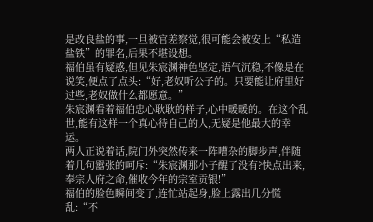是改良盐的事,一旦被官差察觉,很可能会被安上“私造盐铁”的罪名,后果不堪设想。
福伯虽有疑惑,但见朱宸渊神色坚定,语气沉稳,不像是在说笑,便点了点头:“好,老奴听公子的。只要能让府里好过些,老奴做什么都愿意。”
朱宸渊看着福伯忠心耿耿的样子,心中暖暖的。在这个乱世,能有这样一个真心待自己的人,无疑是他最大的幸运。
两人正说着话,院门外突然传来一阵嘈杂的脚步声,伴随着几句嚣张的呵斥:“朱宸渊那小子醒了没有?快点出来,奉宗人府之命,催收今年的宗室贡银!”
福伯的脸色瞬间变了,连忙站起身,脸上露出几分慌乱:“不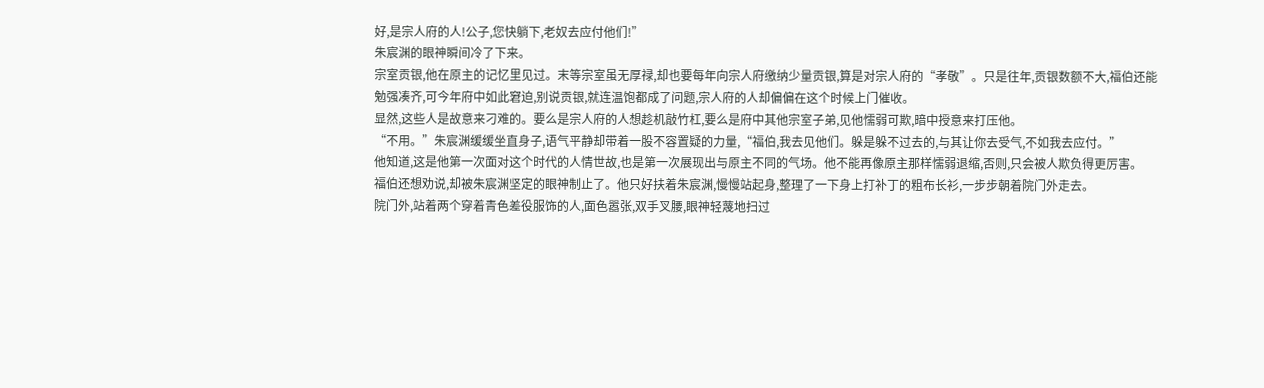好,是宗人府的人!公子,您快躺下,老奴去应付他们!”
朱宸渊的眼神瞬间冷了下来。
宗室贡银,他在原主的记忆里见过。末等宗室虽无厚禄,却也要每年向宗人府缴纳少量贡银,算是对宗人府的“孝敬”。只是往年,贡银数额不大,福伯还能勉强凑齐,可今年府中如此窘迫,别说贡银,就连温饱都成了问题,宗人府的人却偏偏在这个时候上门催收。
显然,这些人是故意来刁难的。要么是宗人府的人想趁机敲竹杠,要么是府中其他宗室子弟,见他懦弱可欺,暗中授意来打压他。
“不用。”朱宸渊缓缓坐直身子,语气平静却带着一股不容置疑的力量,“福伯,我去见他们。躲是躲不过去的,与其让你去受气,不如我去应付。”
他知道,这是他第一次面对这个时代的人情世故,也是第一次展现出与原主不同的气场。他不能再像原主那样懦弱退缩,否则,只会被人欺负得更厉害。
福伯还想劝说,却被朱宸渊坚定的眼神制止了。他只好扶着朱宸渊,慢慢站起身,整理了一下身上打补丁的粗布长衫,一步步朝着院门外走去。
院门外,站着两个穿着青色差役服饰的人,面色嚣张,双手叉腰,眼神轻蔑地扫过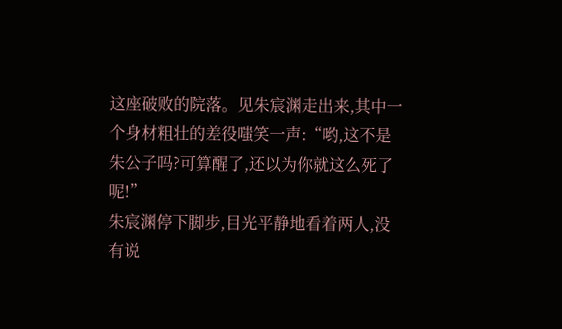这座破败的院落。见朱宸渊走出来,其中一个身材粗壮的差役嗤笑一声:“哟,这不是朱公子吗?可算醒了,还以为你就这么死了呢!”
朱宸渊停下脚步,目光平静地看着两人,没有说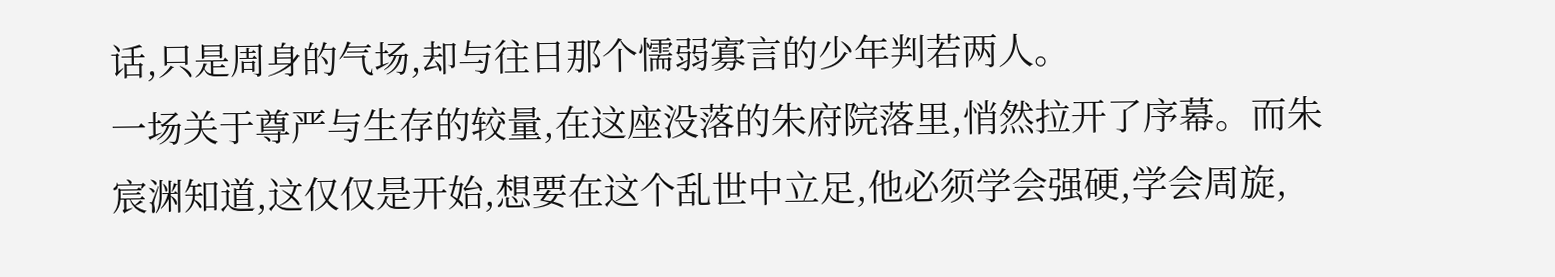话,只是周身的气场,却与往日那个懦弱寡言的少年判若两人。
一场关于尊严与生存的较量,在这座没落的朱府院落里,悄然拉开了序幕。而朱宸渊知道,这仅仅是开始,想要在这个乱世中立足,他必须学会强硬,学会周旋,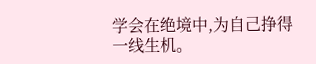学会在绝境中,为自己挣得一线生机。